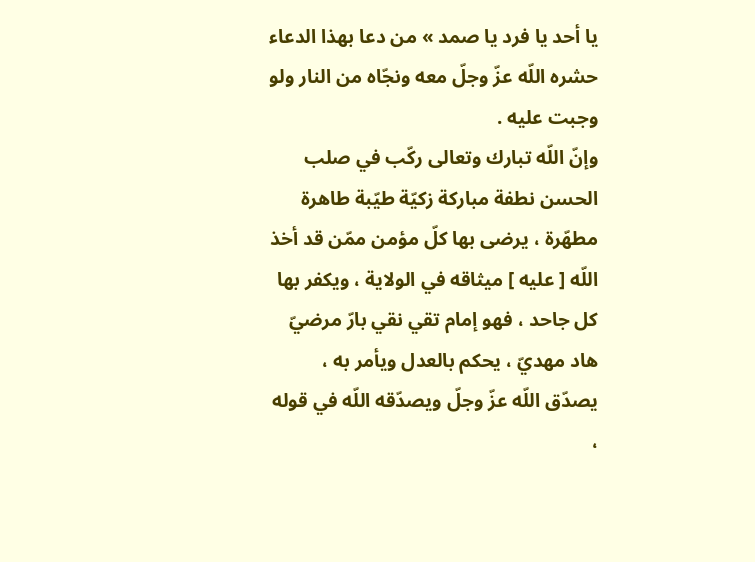يا أحد يا فرد يا صمد » من دعا بهذا الدعاء حشره اللّه عزّ وجلّ معه ونجّاه من النار ولو وجبت عليه .
وإنّ اللّه تبارك وتعالى ركّب في صلب الحسن نطفة مباركة زكيّة طيّبة طاهرة مطهّرة ، يرضى بها كلّ مؤمن ممّن قد أخذ اللّه [ عليه ] ميثاقه في الولاية ، ويكفر بها كل جاحد ، فهو إمام تقي نقي بارّ مرضيّ هاد مهديّ ، يحكم بالعدل ويأمر به ، يصدّق اللّه عزّ وجلّ ويصدّقه اللّه في قوله ،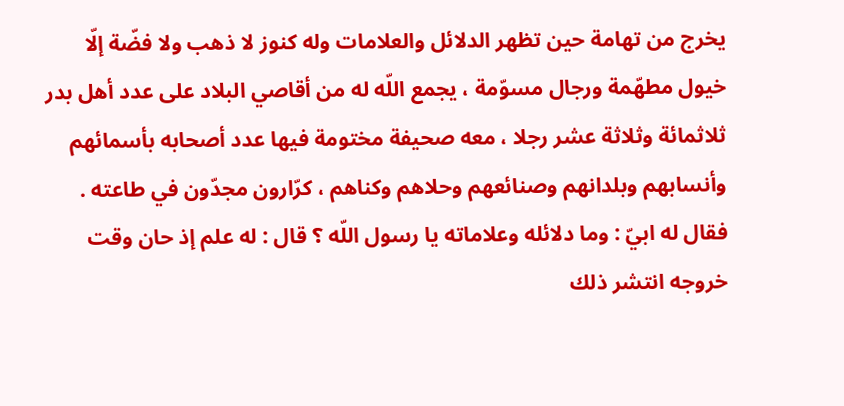يخرج من تهامة حين تظهر الدلائل والعلامات وله كنوز لا ذهب ولا فضّة إلّا خيول مطهّمة ورجال مسوّمة ، يجمع اللّه له من أقاصي البلاد على عدد أهل بدر ثلاثمائة وثلاثة عشر رجلا ، معه صحيفة مختومة فيها عدد أصحابه بأسمائهم وأنسابهم وبلدانهم وصنائعهم وحلاهم وكناهم ، كرّارون مجدّون في طاعته .
فقال له ابيّ : وما دلائله وعلاماته يا رسول اللّه ؟ قال : له علم إذ حان وقت خروجه انتشر ذلك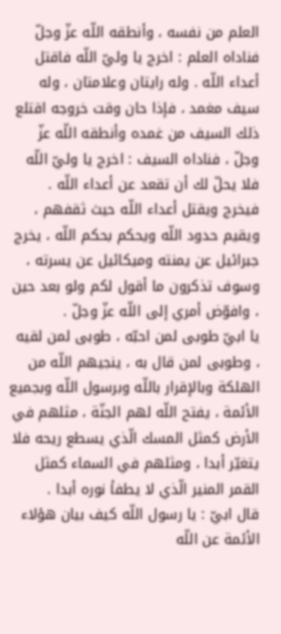العلم من نفسه ، وأنطقه اللّه عزّ وجلّ فناداه العلم : اخرج يا وليّ اللّه فاقتل أعداء اللّه . وله رايتان وعلامتان ، وله سيف مغمد ، فإذا حان وقت خروجه اقتلع ذلك السيف من غمده وأنطقه اللّه عزّ وجلّ ، فناداه السيف : اخرج يا وليّ اللّه فلا يحلّ لك أن تقعد عن أعداء اللّه . فيخرج ويقتل أعداء اللّه حيث ثقفهم ، ويقيم حدود اللّه ويحكم بحكم اللّه ، يخرج جبرائيل عن يمنته وميكائيل عن يسرته ، وسوف تذكرون ما أقول لكم ولو بعد حين ، وافوّض أمري إلى اللّه عزّ وجلّ .
يا ابيّ طوبى لمن احبّه ، طوبى لمن لقيه ، وطوبى لمن قال به ، ينجيهم اللّه من الهلكة وبالإقرار باللّه وبرسول اللّه وبجميع الأئمة ، يفتح اللّه لهم الجنّة ، مثلهم في الأرض كمثل المسك الّذي يسطع ريحه فلا يتغيّر أبدا ، ومثلهم في السماء كمثل القمر المنير الّذي لا يطفأ نوره أبدا .
قال ابيّ : يا رسول اللّه كيف بيان هؤلاء الأئمة عن اللّه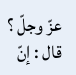عزّ وجلّ ؟ قال : إنّ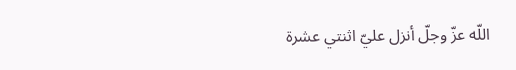اللّه عزّ وجلّ أنزل عليّ اثنتي عشرة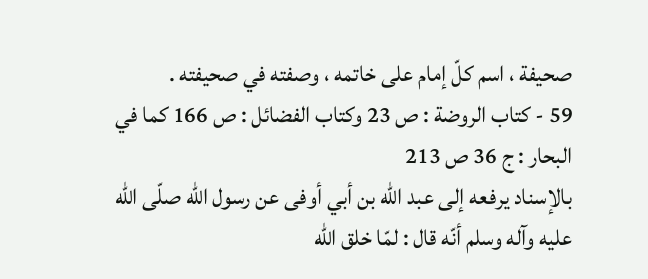صحيفة ، اسم كلّ إمام على خاتمه ، وصفته في صحيفته .
59 - كتاب الروضة : ص 23 وكتاب الفضائل : ص 166 كما في البحار : ج 36 ص 213
بالإسناد يرفعه إلى عبد اللّه بن أبي أوفى عن رسول اللّه صلّى اللّه عليه وآله وسلم أنّه قال : لمّا خلق اللّه